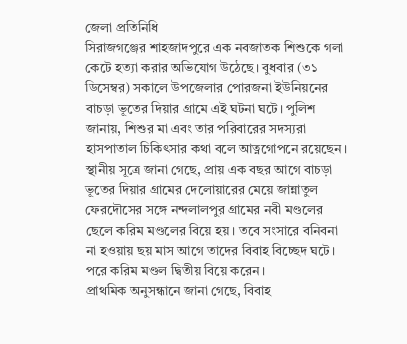জেলা প্রতিনিধি
সিরাজগঞ্জের শাহজাদপুরে এক নবজাতক শিশুকে গলা কেটে হত্যা করার অভিযোগ উঠেছে। বুধবার (৩১ ডিসেম্বর) সকালে উপজেলার পোরজনা ইউনিয়নের বাচড়া ভূতের দিয়ার গ্রামে এই ঘটনা ঘটে। পুলিশ জানায়, শিশুর মা এবং তার পরিবারের সদস্যরা হাসপাতাল চিকিৎসার কথা বলে আত্নগোপনে রয়েছেন।
স্থানীয় সূত্রে জানা গেছে, প্রায় এক বছর আগে বাচড়া ভূতের দিয়ার গ্রামের দেলোয়ারের মেয়ে জান্নাতুল ফেরদৌসের সঙ্গে নন্দলালপুর গ্রামের নবী মণ্ডলের ছেলে করিম মণ্ডলের বিয়ে হয়। তবে সংসারে বনিবনা না হওয়ায় ছয় মাস আগে তাদের বিবাহ বিচ্ছেদ ঘটে। পরে করিম মণ্ডল দ্বিতীয় বিয়ে করেন।
প্রাথমিক অনুসন্ধানে জানা গেছে, বিবাহ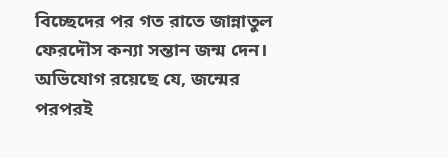বিচ্ছেদের পর গত রাতে জান্নাতুল ফেরদৌস কন্যা সন্তান জন্ম দেন। অভিযোগ রয়েছে যে, জন্মের পরপরই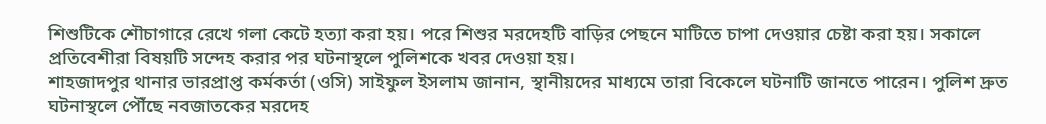শিশুটিকে শৌচাগারে রেখে গলা কেটে হত্যা করা হয়। পরে শিশুর মরদেহটি বাড়ির পেছনে মাটিতে চাপা দেওয়ার চেষ্টা করা হয়। সকালে প্রতিবেশীরা বিষয়টি সন্দেহ করার পর ঘটনাস্থলে পুলিশকে খবর দেওয়া হয়।
শাহজাদপুর থানার ভারপ্রাপ্ত কর্মকর্তা (ওসি) সাইফুল ইসলাম জানান, স্থানীয়দের মাধ্যমে তারা বিকেলে ঘটনাটি জানতে পারেন। পুলিশ দ্রুত ঘটনাস্থলে পৌঁছে নবজাতকের মরদেহ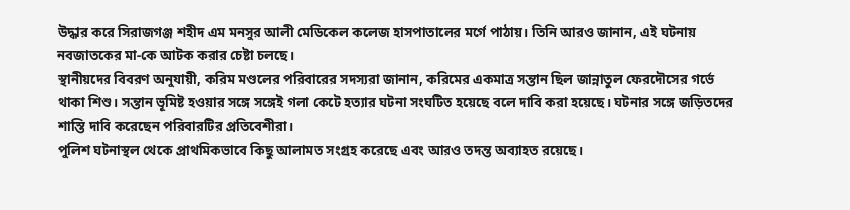উদ্ধার করে সিরাজগঞ্জ শহীদ এম মনসুর আলী মেডিকেল কলেজ হাসপাতালের মর্গে পাঠায়। তিনি আরও জানান, এই ঘটনায় নবজাতকের মা-কে আটক করার চেষ্টা চলছে।
স্থানীয়দের বিবরণ অনুযায়ী, করিম মণ্ডলের পরিবারের সদস্যরা জানান, করিমের একমাত্র সন্তান ছিল জান্নাতুল ফেরদৌসের গর্ভে থাকা শিশু। সন্তান ভূমিষ্ট হওয়ার সঙ্গে সঙ্গেই গলা কেটে হত্যার ঘটনা সংঘটিত হয়েছে বলে দাবি করা হয়েছে। ঘটনার সঙ্গে জড়িতদের শাস্তি দাবি করেছেন পরিবারটির প্রতিবেশীরা।
পুলিশ ঘটনাস্থল থেকে প্রাথমিকভাবে কিছু আলামত সংগ্রহ করেছে এবং আরও তদন্ত অব্যাহত রয়েছে।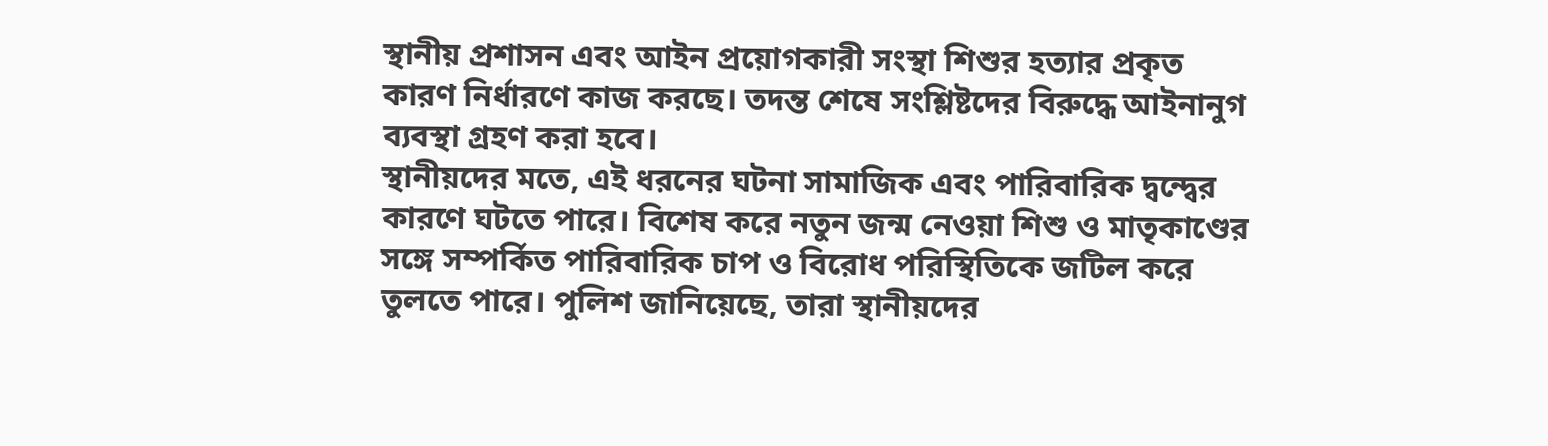স্থানীয় প্রশাসন এবং আইন প্রয়োগকারী সংস্থা শিশুর হত্যার প্রকৃত কারণ নির্ধারণে কাজ করছে। তদন্ত শেষে সংশ্লিষ্টদের বিরুদ্ধে আইনানুগ ব্যবস্থা গ্রহণ করা হবে।
স্থানীয়দের মতে, এই ধরনের ঘটনা সামাজিক এবং পারিবারিক দ্বন্দ্বের কারণে ঘটতে পারে। বিশেষ করে নতুন জন্ম নেওয়া শিশু ও মাতৃকাণ্ডের সঙ্গে সম্পর্কিত পারিবারিক চাপ ও বিরোধ পরিস্থিতিকে জটিল করে তুলতে পারে। পুলিশ জানিয়েছে, তারা স্থানীয়দের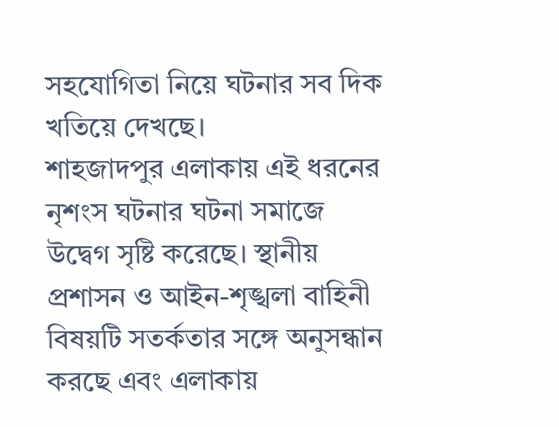সহযোগিতা নিয়ে ঘটনার সব দিক খতিয়ে দেখছে।
শাহজাদপুর এলাকায় এই ধরনের নৃশংস ঘটনার ঘটনা সমাজে উদ্বেগ সৃষ্টি করেছে। স্থানীয় প্রশাসন ও আইন-শৃঙ্খলা বাহিনী বিষয়টি সতর্কতার সঙ্গে অনুসন্ধান করছে এবং এলাকায়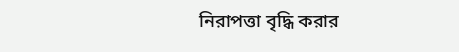নিরাপত্তা বৃদ্ধি করার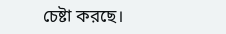চেষ্টা করছে।